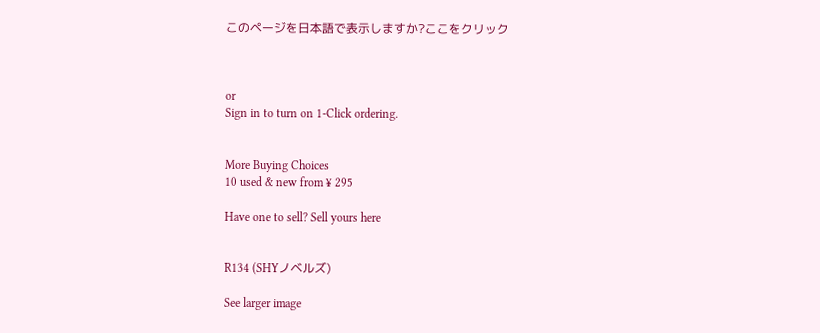このページを日本語で表示しますか?ここをクリック



or
Sign in to turn on 1-Click ordering.


More Buying Choices
10 used & new from ¥ 295

Have one to sell? Sell yours here


R134 (SHYノベルズ)

See larger image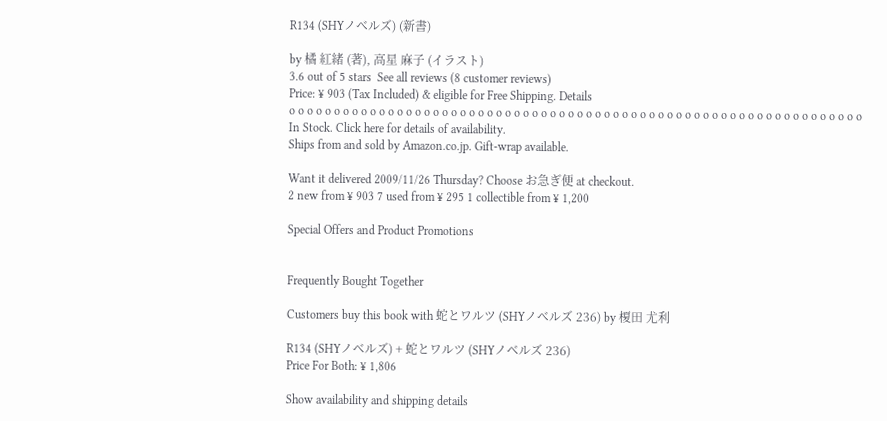R134 (SHYノベルズ) (新書)

by 橘 紅緒 (著), 高星 麻子 (イラスト)
3.6 out of 5 stars  See all reviews (8 customer reviews)
Price: ¥ 903 (Tax Included) & eligible for Free Shipping. Details
o o o o o o o o o o o o o o o o o o o o o o o o o o o o o o o o o o o o o o o o o o o o o o o o o o o o o o o o o o o o o o o o
In Stock. Click here for details of availability.
Ships from and sold by Amazon.co.jp. Gift-wrap available.

Want it delivered 2009/11/26 Thursday? Choose お急ぎ便 at checkout.
2 new from ¥ 903 7 used from ¥ 295 1 collectible from ¥ 1,200

Special Offers and Product Promotions


Frequently Bought Together

Customers buy this book with 蛇とワルツ (SHYノベルズ 236) by 榎田 尤利

R134 (SHYノベルズ) + 蛇とワルツ (SHYノベルズ 236)
Price For Both: ¥ 1,806

Show availability and shipping details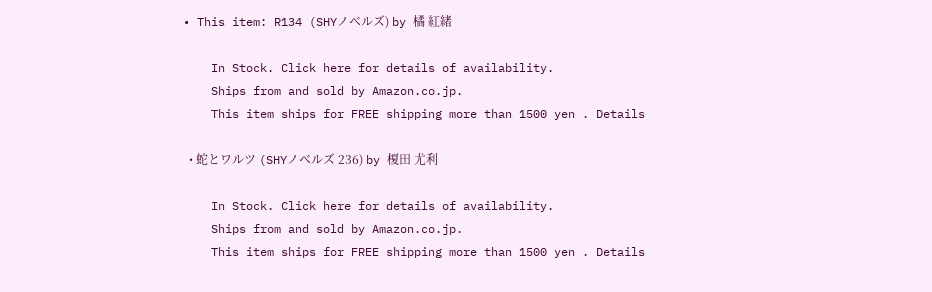• This item: R134 (SHYノベルズ) by 橘 紅緒

    In Stock. Click here for details of availability.
    Ships from and sold by Amazon.co.jp.
    This item ships for FREE shipping more than 1500 yen . Details

  • 蛇とワルツ (SHYノベルズ 236) by 榎田 尤利

    In Stock. Click here for details of availability.
    Ships from and sold by Amazon.co.jp.
    This item ships for FREE shipping more than 1500 yen . Details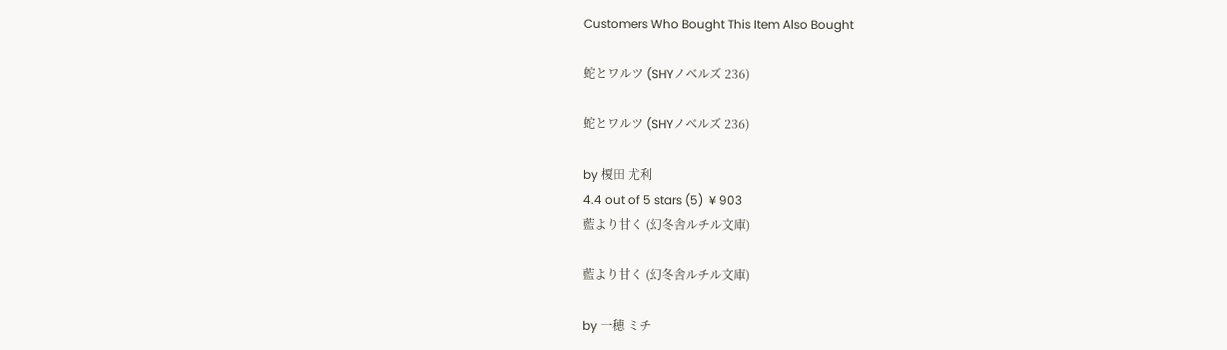Customers Who Bought This Item Also Bought

蛇とワルツ (SHYノベルズ 236)

蛇とワルツ (SHYノベルズ 236)

by 榎田 尤利
4.4 out of 5 stars (5)  ¥ 903
藍より甘く (幻冬舎ルチル文庫)

藍より甘く (幻冬舎ルチル文庫)

by 一穂 ミチ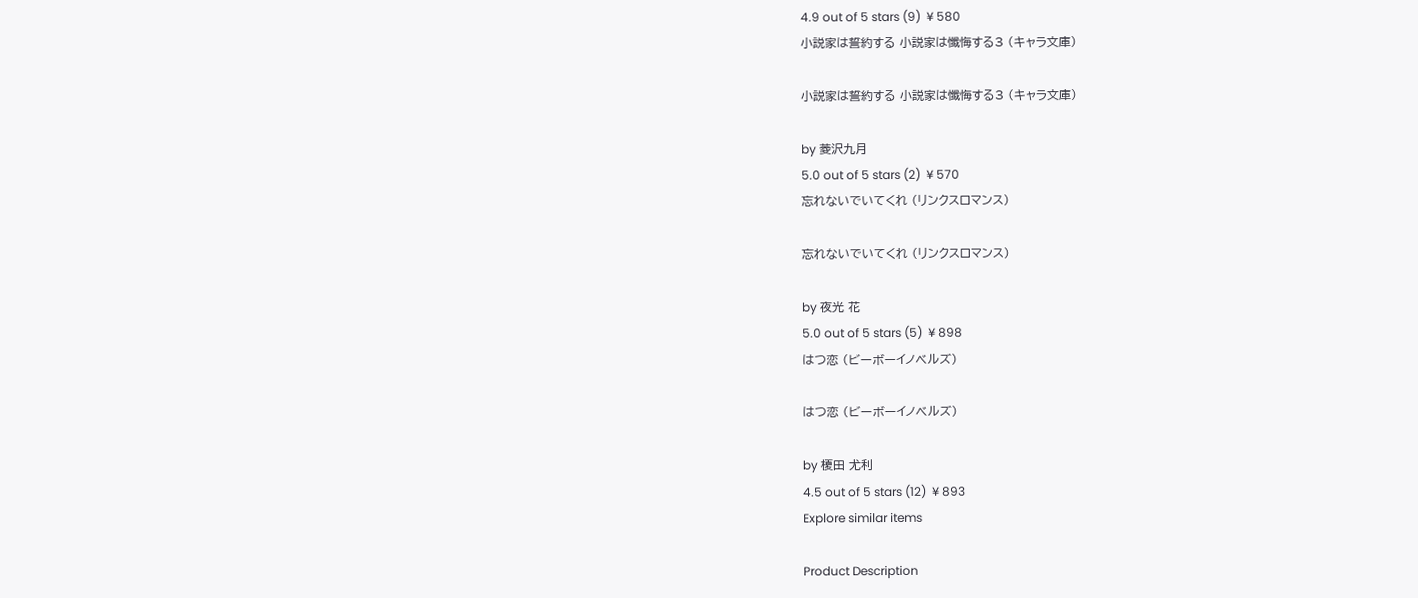4.9 out of 5 stars (9)  ¥ 580
小説家は誓約する 小説家は懺悔する3 (キャラ文庫)

小説家は誓約する 小説家は懺悔する3 (キャラ文庫)

by 菱沢九月
5.0 out of 5 stars (2)  ¥ 570
忘れないでいてくれ (リンクスロマンス)

忘れないでいてくれ (リンクスロマンス)

by 夜光 花
5.0 out of 5 stars (5)  ¥ 898
はつ恋 (ビーボーイノベルズ)

はつ恋 (ビーボーイノベルズ)

by 榎田 尤利
4.5 out of 5 stars (12)  ¥ 893
Explore similar items

Product Description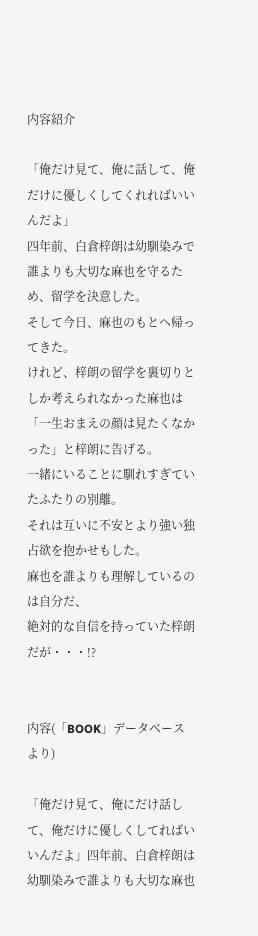内容紹介

「俺だけ見て、俺に話して、俺だけに優しくしてくれればいいんだよ」
四年前、白倉梓朗は幼馴染みで誰よりも大切な麻也を守るため、留学を決意した。
そして今日、麻也のもとへ帰ってきた。
けれど、梓朗の留学を裏切りとしか考えられなかった麻也は
「一生おまえの顔は見たくなかった」と梓朗に告げる。
一緒にいることに馴れすぎていたふたりの別離。
それは互いに不安とより強い独占欲を抱かせもした。
麻也を誰よりも理解しているのは自分だ、
絶対的な自信を持っていた梓朗だが・・・!?


内容(「BOOK」データベースより)

「俺だけ見て、俺にだけ話して、俺だけに優しくしてればいいんだよ」四年前、白倉梓朗は幼馴染みで誰よりも大切な麻也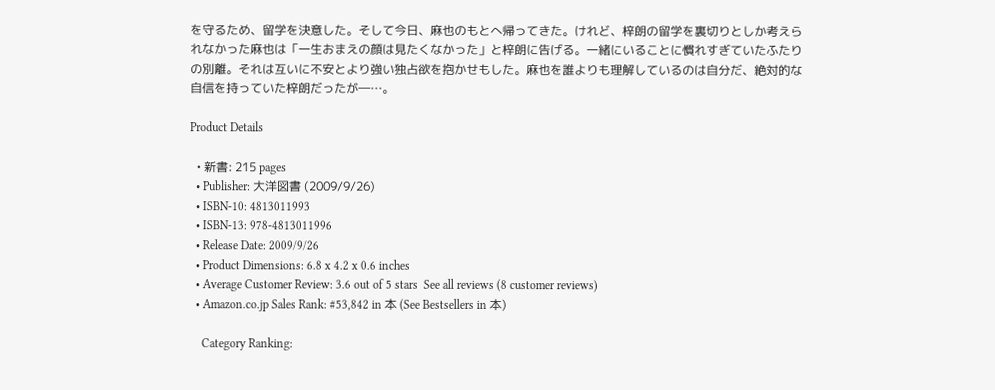を守るため、留学を決意した。そして今日、麻也のもとへ帰ってきた。けれど、梓朗の留学を裏切りとしか考えられなかった麻也は「一生おまえの顔は見たくなかった」と梓朗に告げる。一緒にいることに慣れすぎていたふたりの別離。それは互いに不安とより強い独占欲を抱かせもした。麻也を誰よりも理解しているのは自分だ、絶対的な自信を持っていた梓朗だったが―…。

Product Details

  • 新書: 215 pages
  • Publisher: 大洋図書 (2009/9/26)
  • ISBN-10: 4813011993
  • ISBN-13: 978-4813011996
  • Release Date: 2009/9/26
  • Product Dimensions: 6.8 x 4.2 x 0.6 inches
  • Average Customer Review: 3.6 out of 5 stars  See all reviews (8 customer reviews)
  • Amazon.co.jp Sales Rank: #53,842 in 本 (See Bestsellers in 本)

    Category Ranking: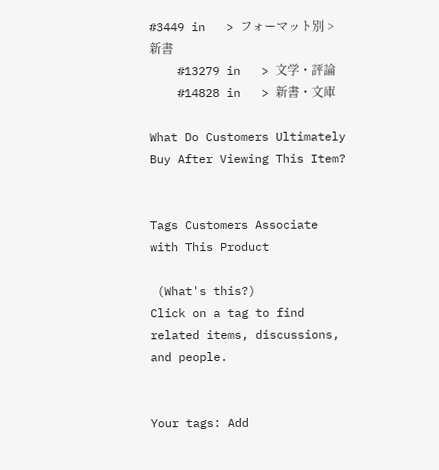#3449 in   > フォーマット別 > 新書
    #13279 in   > 文学・評論
    #14828 in   > 新書・文庫

What Do Customers Ultimately Buy After Viewing This Item?


Tags Customers Associate with This Product

 (What's this?)
Click on a tag to find related items, discussions, and people.


Your tags: Add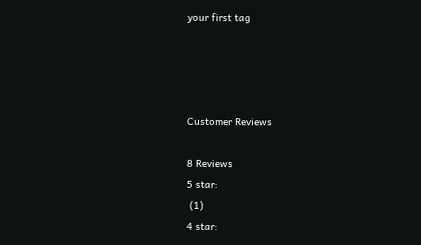your first tag




Customer Reviews

8 Reviews
5 star:
 (1)
4 star: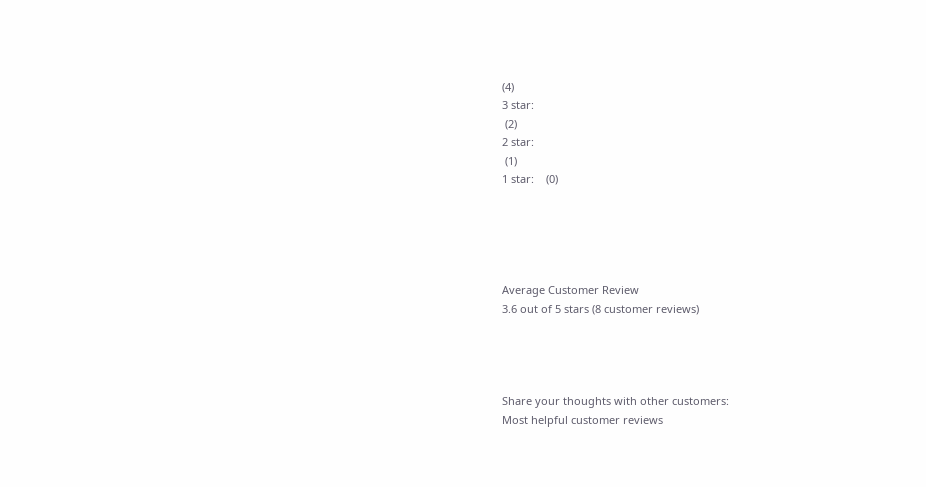(4)
3 star:
 (2)
2 star:
 (1)
1 star:    (0)





Average Customer Review
3.6 out of 5 stars (8 customer reviews)




Share your thoughts with other customers:
Most helpful customer reviews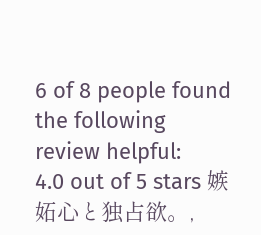6 of 8 people found the following review helpful:
4.0 out of 5 stars 嫉妬心と独占欲。,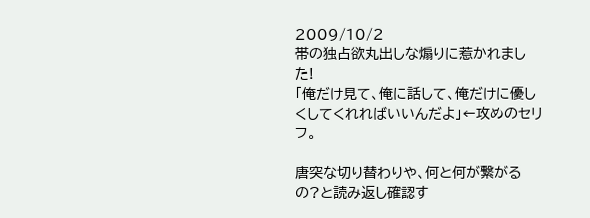2009/10/2
帯の独占欲丸出しな煽りに惹かれました!
「俺だけ見て、俺に話して、俺だけに優しくしてくれればいいんだよ」←攻めのセリフ。

唐突な切り替わりや、何と何が繋がるの?と読み返し確認す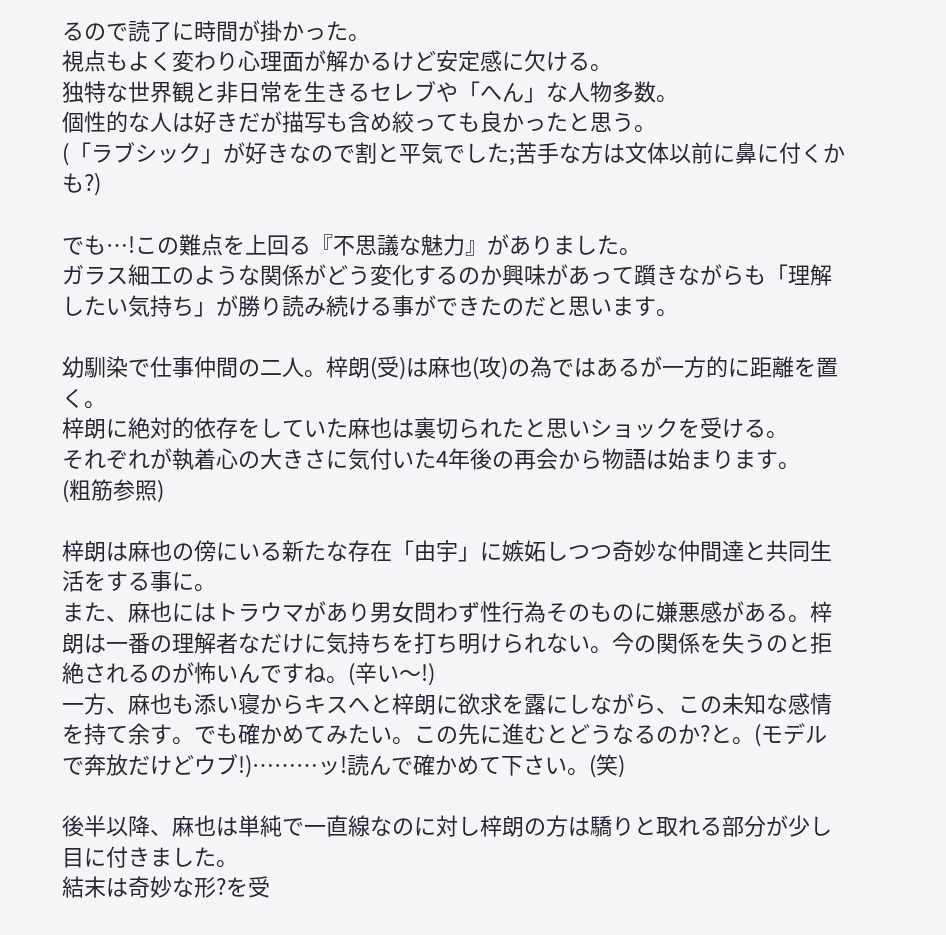るので読了に時間が掛かった。
視点もよく変わり心理面が解かるけど安定感に欠ける。
独特な世界観と非日常を生きるセレブや「へん」な人物多数。
個性的な人は好きだが描写も含め絞っても良かったと思う。
(「ラブシック」が好きなので割と平気でした;苦手な方は文体以前に鼻に付くかも?)

でも…!この難点を上回る『不思議な魅力』がありました。
ガラス細工のような関係がどう変化するのか興味があって躓きながらも「理解したい気持ち」が勝り読み続ける事ができたのだと思います。

幼馴染で仕事仲間の二人。梓朗(受)は麻也(攻)の為ではあるが一方的に距離を置く。
梓朗に絶対的依存をしていた麻也は裏切られたと思いショックを受ける。
それぞれが執着心の大きさに気付いた4年後の再会から物語は始まります。
(粗筋参照)

梓朗は麻也の傍にいる新たな存在「由宇」に嫉妬しつつ奇妙な仲間達と共同生活をする事に。
また、麻也にはトラウマがあり男女問わず性行為そのものに嫌悪感がある。梓朗は一番の理解者なだけに気持ちを打ち明けられない。今の関係を失うのと拒絶されるのが怖いんですね。(辛い〜!)
一方、麻也も添い寝からキスへと梓朗に欲求を露にしながら、この未知な感情を持て余す。でも確かめてみたい。この先に進むとどうなるのか?と。(モデルで奔放だけどウブ!)………ッ!読んで確かめて下さい。(笑)

後半以降、麻也は単純で一直線なのに対し梓朗の方は驕りと取れる部分が少し目に付きました。
結末は奇妙な形?を受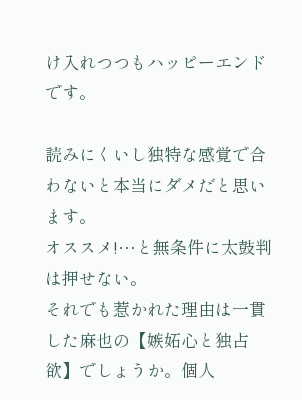け入れつつもハッピーエンドです。

読みにくいし独特な感覚で合わないと本当にダメだと思います。
オススメ!…と無条件に太鼓判は押せない。
それでも惹かれた理由は一貫した麻也の【嫉妬心と独占欲】でしょうか。個人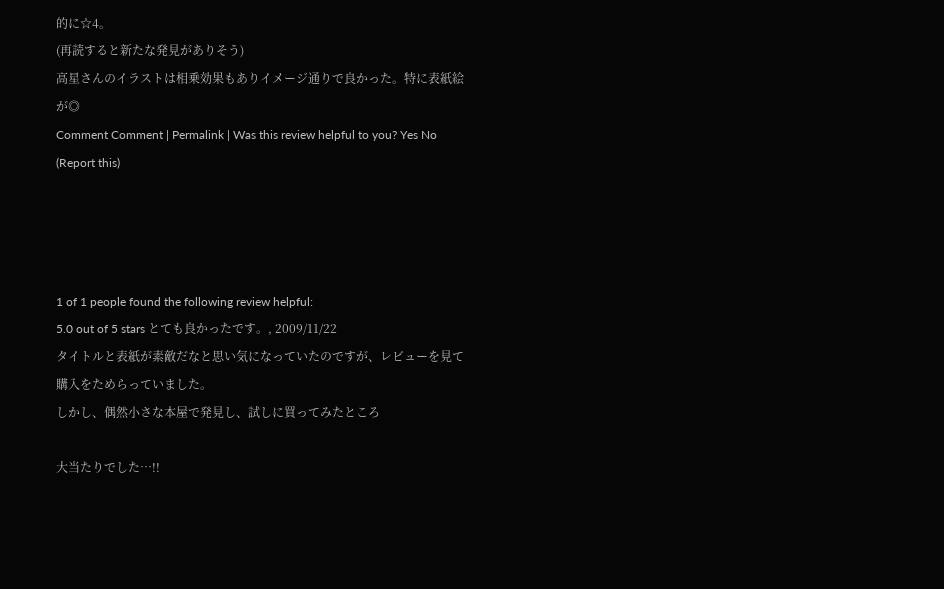的に☆4。
(再読すると新たな発見がありそう)
高星さんのイラストは相乗効果もありイメージ通りで良かった。特に表紙絵が◎
Comment Comment | Permalink | Was this review helpful to you? Yes No (Report this)




1 of 1 people found the following review helpful:
5.0 out of 5 stars とても良かったです。, 2009/11/22
タイトルと表紙が素敵だなと思い気になっていたのですが、レビューを見て購入をためらっていました。
しかし、偶然小さな本屋で発見し、試しに買ってみたところ

大当たりでした…!!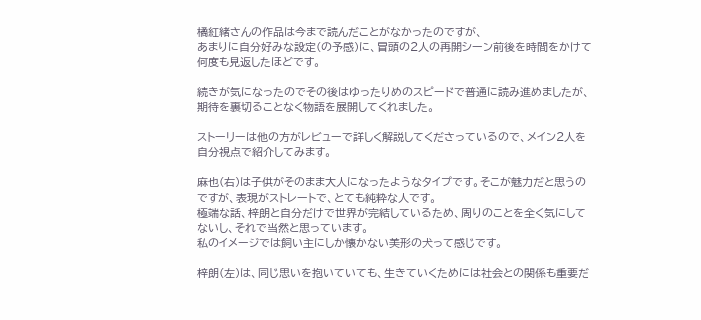橘紅緒さんの作品は今まで読んだことがなかったのですが、
あまりに自分好みな設定(の予感)に、冒頭の2人の再開シーン前後を時間をかけて何度も見返したほどです。

続きが気になったのでその後はゆったりめのスピードで普通に読み進めましたが、期待を裏切ることなく物語を展開してくれました。

ストーリーは他の方がレビューで詳しく解説してくださっているので、メイン2人を自分視点で紹介してみます。

麻也(右)は子供がそのまま大人になったようなタイプです。そこが魅力だと思うのですが、表現がストレートで、とても純粋な人です。
極端な話、梓朗と自分だけで世界が完結しているため、周りのことを全く気にしてないし、それで当然と思っています。
私のイメージでは飼い主にしか懐かない美形の犬って感じです。

梓朗(左)は、同じ思いを抱いていても、生きていくためには社会との関係も重要だ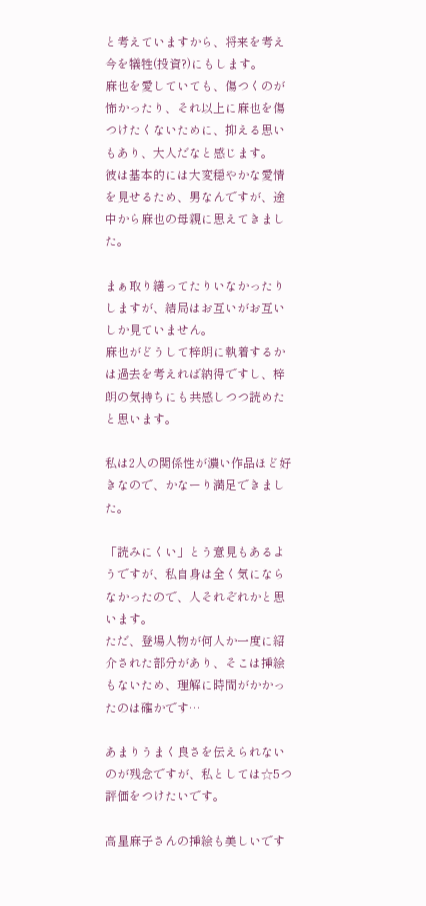と考えていますから、将来を考え今を犠牲(投資?)にもします。
麻也を愛していても、傷つくのが怖かったり、それ以上に麻也を傷つけたくないために、抑える思いもあり、大人だなと感じます。
彼は基本的には大変穏やかな愛情を見せるため、男なんですが、途中から麻也の母親に思えてきました。

まぁ取り繕ってたりいなかったりしますが、結局はお互いがお互いしか見ていません。
麻也がどうして梓朗に執着するかは過去を考えれば納得ですし、梓朗の気持ちにも共感しつつ読めたと思います。

私は2人の関係性が濃い作品ほど好きなので、かなーり満足できました。

「読みにくい」とう意見もあるようですが、私自身は全く気にならなかったので、人それぞれかと思います。
ただ、登場人物が何人か一度に紹介された部分があり、そこは挿絵もないため、理解に時間がかかったのは確かです…

あまりうまく良さを伝えられないのが残念ですが、私としては☆5つ評価をつけたいです。

高星麻子さんの挿絵も美しいです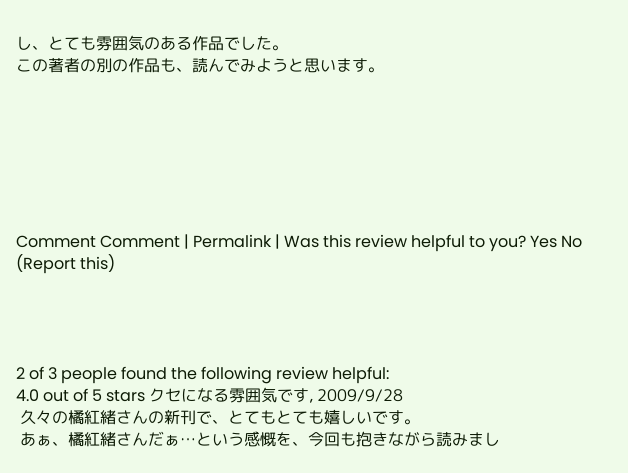し、とても雰囲気のある作品でした。
この著者の別の作品も、読んでみようと思います。







Comment Comment | Permalink | Was this review helpful to you? Yes No (Report this)




2 of 3 people found the following review helpful:
4.0 out of 5 stars クセになる雰囲気です, 2009/9/28
 久々の橘紅緒さんの新刊で、とてもとても嬉しいです。
 あぁ、橘紅緒さんだぁ…という感慨を、今回も抱きながら読みまし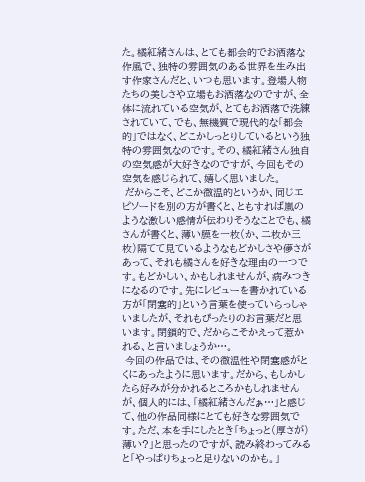た。橘紅緒さんは、とても都会的でお洒落な作風で、独特の雰囲気のある世界を生み出す作家さんだと、いつも思います。登場人物たちの美しさや立場もお洒落なのですが、全体に流れている空気が、とてもお洒落で洗練されていて、でも、無機質で現代的な「都会的」ではなく、どこかしっとりしているという独特の雰囲気なのです。その、橘紅緒さん独自の空気感が大好きなのですが、今回もその空気を感じられて、嬉しく思いました。
 だからこそ、どこか微温的というか、同じエピソードを別の方が書くと、ともすれば嵐のような激しい感情が伝わりそうなことでも、橘さんが書くと、薄い膜を一枚(か、二枚か三枚)隔てて見ているようなもどかしさや儚さがあって、それも橘さんを好きな理由の一つです。もどかしい、かもしれませんが、病みつきになるのです。先にレビューを書かれている方が「閉塞的」という言葉を使っていらっしゃいましたが、それもぴったりのお言葉だと思います。閉鎖的で、だからこそかえって惹かれる、と言いましょうか…。
 今回の作品では、その微温性や閉塞感がとくにあったように思います。だから、もしかしたら好みが分かれるところかもしれませんが、個人的には、「橘紅緒さんだぁ…」と感じて、他の作品同様にとても好きな雰囲気です。ただ、本を手にしたとき「ちょっと(厚さが)薄い?」と思ったのですが、読み終わってみると「やっぱりちょっと足りないのかも。」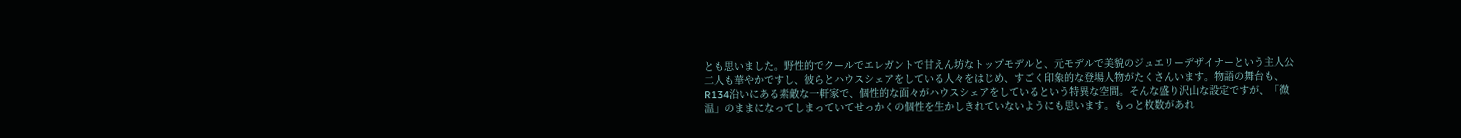とも思いました。野性的でクールでエレガントで甘えん坊なトップモデルと、元モデルで美貌のジュエリーデザイナーという主人公二人も華やかですし、彼らとハウスシェアをしている人々をはじめ、すごく印象的な登場人物がたくさんいます。物語の舞台も、R134沿いにある素敵な一軒家で、個性的な面々がハウスシェアをしているという特異な空間。そんな盛り沢山な設定ですが、「微温」のままになってしまっていてせっかくの個性を生かしきれていないようにも思います。もっと枚数があれ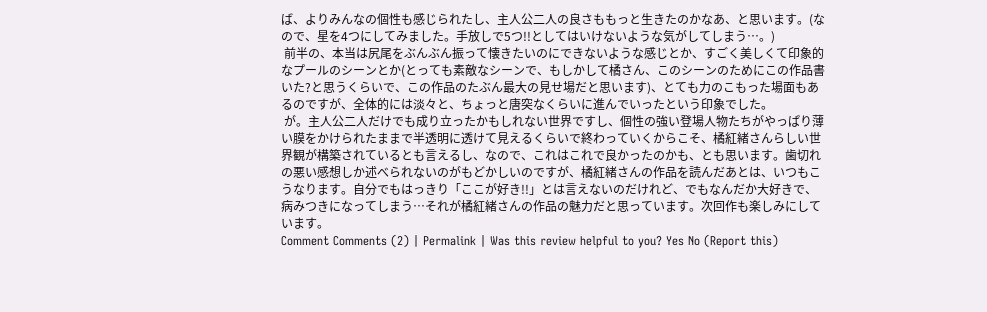ば、よりみんなの個性も感じられたし、主人公二人の良さももっと生きたのかなあ、と思います。(なので、星を4つにしてみました。手放しで5つ!!としてはいけないような気がしてしまう…。)
 前半の、本当は尻尾をぶんぶん振って懐きたいのにできないような感じとか、すごく美しくて印象的なプールのシーンとか(とっても素敵なシーンで、もしかして橘さん、このシーンのためにこの作品書いた?と思うくらいで、この作品のたぶん最大の見せ場だと思います)、とても力のこもった場面もあるのですが、全体的には淡々と、ちょっと唐突なくらいに進んでいったという印象でした。
 が。主人公二人だけでも成り立ったかもしれない世界ですし、個性の強い登場人物たちがやっぱり薄い膜をかけられたままで半透明に透けて見えるくらいで終わっていくからこそ、橘紅緒さんらしい世界観が構築されているとも言えるし、なので、これはこれで良かったのかも、とも思います。歯切れの悪い感想しか述べられないのがもどかしいのですが、橘紅緒さんの作品を読んだあとは、いつもこうなります。自分でもはっきり「ここが好き!!」とは言えないのだけれど、でもなんだか大好きで、病みつきになってしまう…それが橘紅緒さんの作品の魅力だと思っています。次回作も楽しみにしています。
Comment Comments (2) | Permalink | Was this review helpful to you? Yes No (Report this)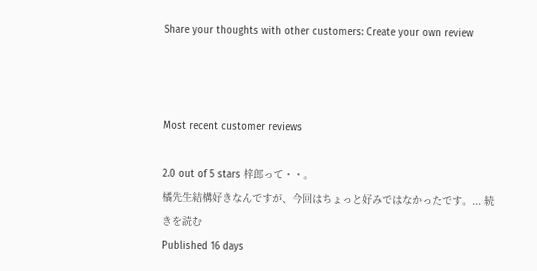Share your thoughts with other customers: Create your own review



Most recent customer reviews

2.0 out of 5 stars 梓郎って・・。
橘先生結構好きなんですが、今回はちょっと好みではなかったです。... 続きを読む
Published 16 days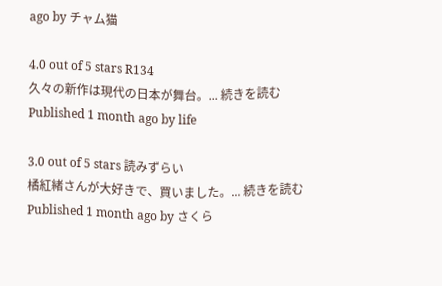ago by チャム猫

4.0 out of 5 stars R134
久々の新作は現代の日本が舞台。... 続きを読む
Published 1 month ago by life

3.0 out of 5 stars 読みずらい
橘紅緒さんが大好きで、買いました。... 続きを読む
Published 1 month ago by さくら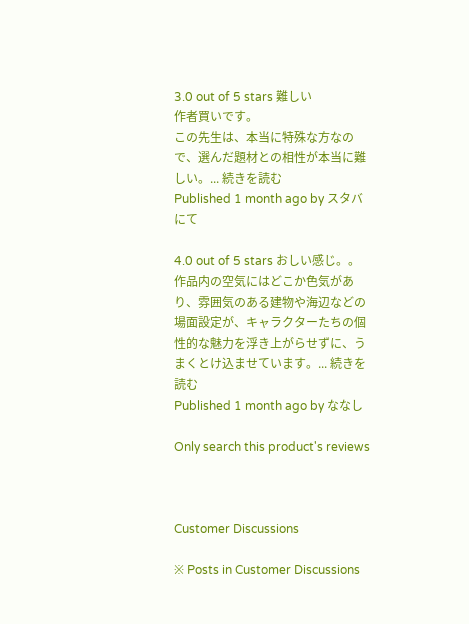3.0 out of 5 stars 難しい
作者買いです。
この先生は、本当に特殊な方なので、選んだ題材との相性が本当に難しい。... 続きを読む
Published 1 month ago by スタバにて

4.0 out of 5 stars おしい感じ。。
作品内の空気にはどこか色気があり、雰囲気のある建物や海辺などの場面設定が、キャラクターたちの個性的な魅力を浮き上がらせずに、うまくとけ込ませています。... 続きを読む
Published 1 month ago by ななし

Only search this product's reviews



Customer Discussions

※ Posts in Customer Discussions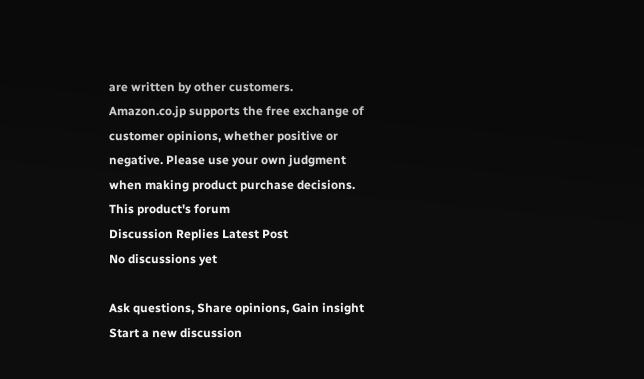are written by other customers. Amazon.co.jp supports the free exchange of customer opinions, whether positive or negative. Please use your own judgment when making product purchase decisions.
This product's forum
Discussion Replies Latest Post
No discussions yet

Ask questions, Share opinions, Gain insight
Start a new discussion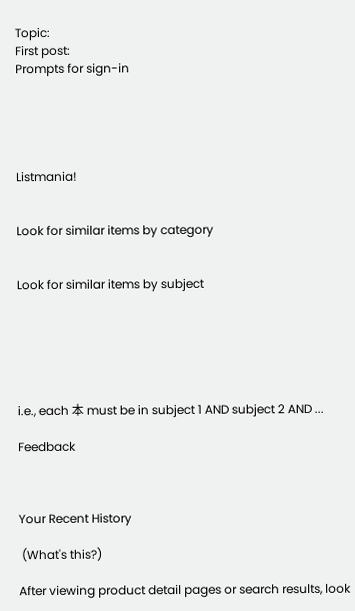Topic:
First post:
Prompts for sign-in





Listmania!


Look for similar items by category


Look for similar items by subject






i.e., each 本 must be in subject 1 AND subject 2 AND ...

Feedback



Your Recent History

 (What's this?)

After viewing product detail pages or search results, look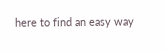here to find an easy way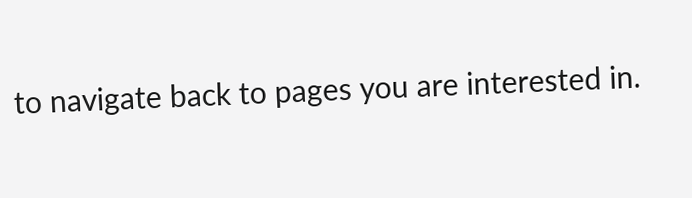to navigate back to pages you are interested in.